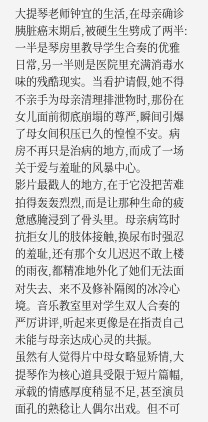大提琴老师钟宜的生活,在母亲确诊胰脏癌末期后,被硬生生劈成了两半:一半是琴房里教导学生合奏的优雅日常,另一半则是医院里充满消毒水味的残酷现实。当看护请假,她不得不亲手为母亲清理排泄物时,那份在女儿面前彻底崩塌的尊严,瞬间引爆了母女间积压已久的惶惶不安。病房不再只是治病的地方,而成了一场关于爱与羞耻的风暴中心。
影片最戳人的地方,在于它没把苦难拍得轰轰烈烈,而是让那种生命的疲惫感腌浸到了骨头里。母亲病笃时抗拒女儿的肢体接触,换尿布时强忍的羞耻,还有那个女儿迟迟不敢上楼的雨夜,都精准地外化了她们无法面对失去、来不及修补隔阂的冰冷心境。音乐教室里对学生双人合奏的严厉讲评,听起来更像是在指责自己未能与母亲达成心灵的共振。
虽然有人觉得片中母女略显矫情,大提琴作为核心道具受限于短片篇幅,承载的情感厚度稍显不足,甚至演员面孔的熟稔让人偶尔出戏。但不可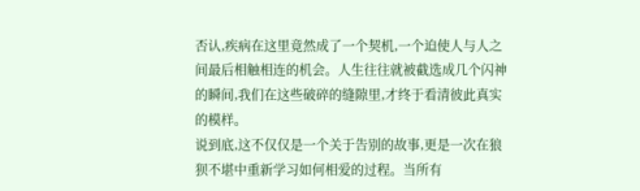否认,疾病在这里竟然成了一个契机,一个迫使人与人之间最后相触相连的机会。人生往往就被截选成几个闪神的瞬间,我们在这些破碎的缝隙里,才终于看清彼此真实的模样。
说到底,这不仅仅是一个关于告别的故事,更是一次在狼狈不堪中重新学习如何相爱的过程。当所有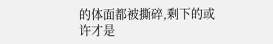的体面都被撕碎,剩下的或许才是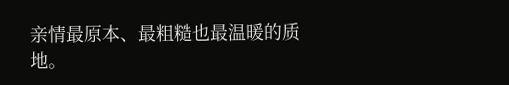亲情最原本、最粗糙也最温暖的质地。